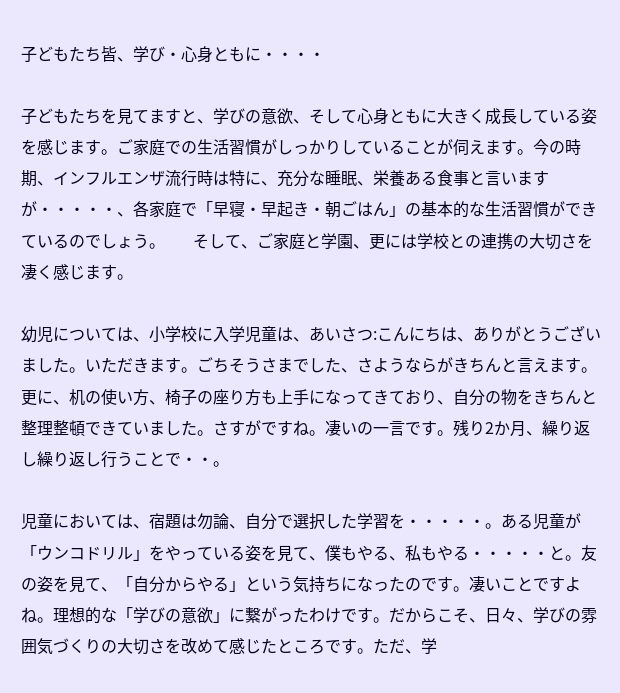子どもたち皆、学び・心身ともに・・・・

子どもたちを見てますと、学びの意欲、そして心身ともに大きく成長している姿を感じます。ご家庭での生活習慣がしっかりしていることが伺えます。今の時期、インフルエンザ流行時は特に、充分な睡眠、栄養ある食事と言いますが・・・・・、各家庭で「早寝・早起き・朝ごはん」の基本的な生活習慣ができているのでしょう。       そして、ご家庭と学園、更には学校との連携の大切さを凄く感じます。

幼児については、小学校に入学児童は、あいさつ:こんにちは、ありがとうございました。いただきます。ごちそうさまでした、さようならがきちんと言えます。更に、机の使い方、椅子の座り方も上手になってきており、自分の物をきちんと整理整頓できていました。さすがですね。凄いの一言です。残り2か月、繰り返し繰り返し行うことで・・。

児童においては、宿題は勿論、自分で選択した学習を・・・・・。ある児童が「ウンコドリル」をやっている姿を見て、僕もやる、私もやる・・・・・と。友の姿を見て、「自分からやる」という気持ちになったのです。凄いことですよね。理想的な「学びの意欲」に繋がったわけです。だからこそ、日々、学びの雰囲気づくりの大切さを改めて感じたところです。ただ、学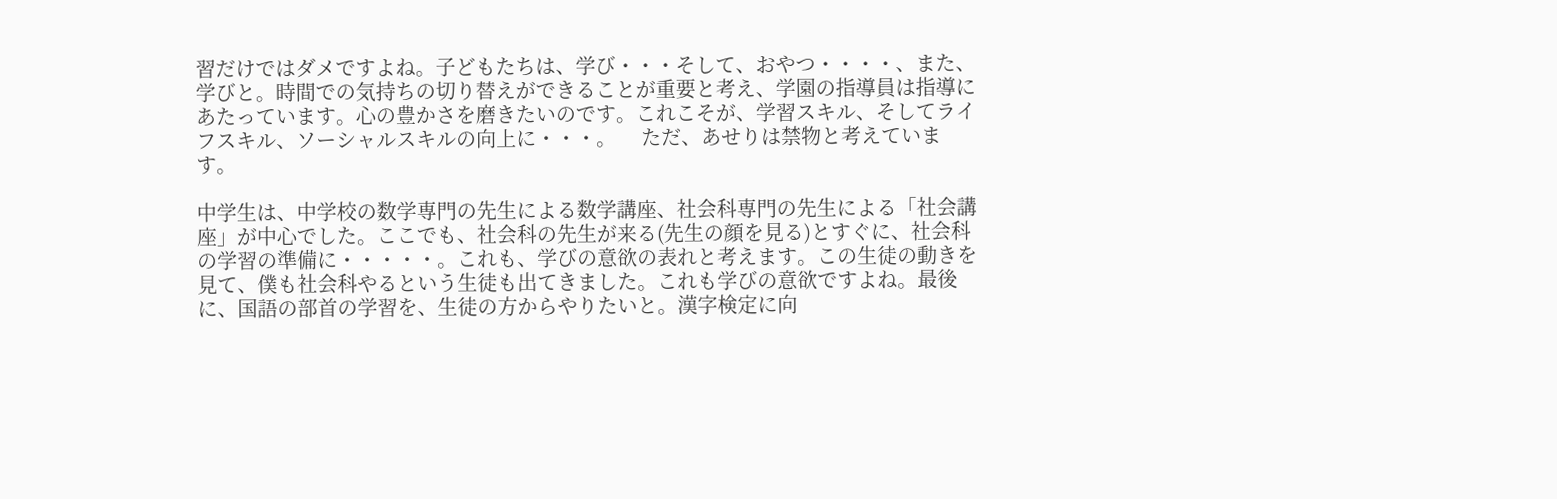習だけではダメですよね。子どもたちは、学び・・・そして、おやつ・・・・、また、学びと。時間での気持ちの切り替えができることが重要と考え、学園の指導員は指導にあたっています。心の豊かさを磨きたいのです。これこそが、学習スキル、そしてライフスキル、ソーシャルスキルの向上に・・・。     ただ、あせりは禁物と考えています。

中学生は、中学校の数学専門の先生による数学講座、社会科専門の先生による「社会講座」が中心でした。ここでも、社会科の先生が来る(先生の顔を見る)とすぐに、社会科の学習の準備に・・・・・。これも、学びの意欲の表れと考えます。この生徒の動きを見て、僕も社会科やるという生徒も出てきました。これも学びの意欲ですよね。最後に、国語の部首の学習を、生徒の方からやりたいと。漢字検定に向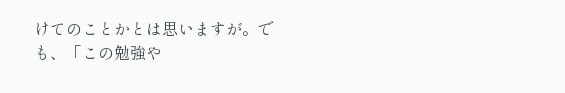けてのことかとは思いますが。でも、「この勉強や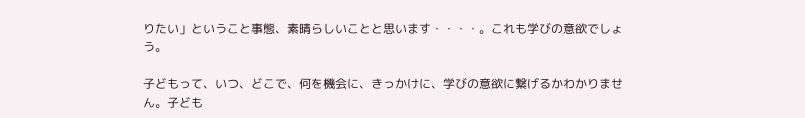りたい」ということ事態、素晴らしいことと思います・・・・。これも学びの意欲でしょう。

子どもって、いつ、どこで、何を機会に、きっかけに、学びの意欲に繋げるかわかりません。子ども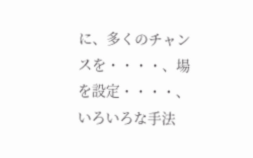に、多くのチャンスを・・・・、場を設定・・・・、いろいろな手法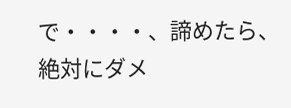で・・・・、諦めたら、絶対にダメ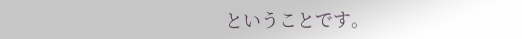ということです。